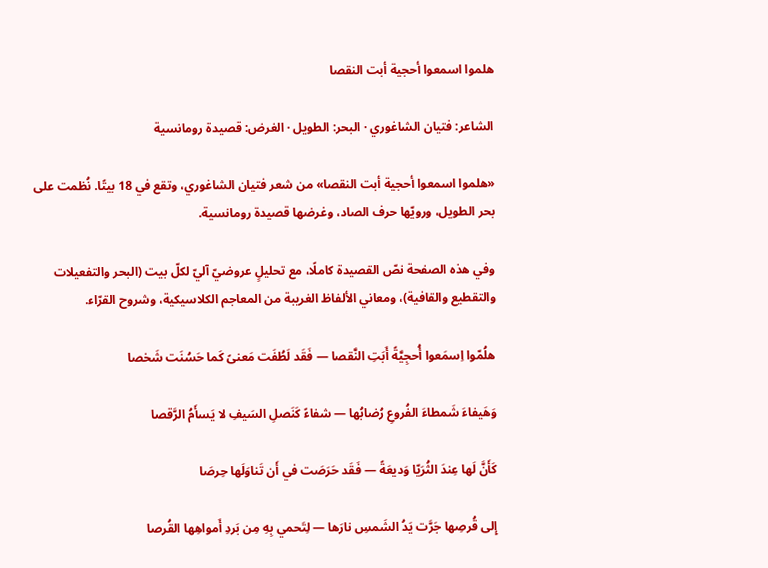هلموا اسمعوا أحجية أبت النقصا

الشاعر: فتيان الشاغوري · البحر: الطويل · الغرض: قصيدة رومانسية

«هلموا اسمعوا أحجية أبت النقصا» من شعر فتيان الشاغوري، وتقع في 18 بيتًا. نُظمت على بحر الطويل، ورويّها حرف الصاد، وغرضها قصيدة رومانسية.

وفي هذه الصفحة نصّ القصيدة كاملًا، مع تحليلٍ عروضيّ آليّ لكلّ بيت (البحر والتفعيلات والتقطيع والقافية)، ومعاني الألفاظ الغريبة من المعاجم الكلاسيكية، وشروح القرّاء.

هلُمّوا اِسمَعوا أُحجِيَّةً أَبَتِ النَّقصا — فَقَد لَطُفَت مَعنىً كَما حَسُنَت شَخصا

وَهَيفاءَ شَمطاءَ الفُروعِ رُضابُها — شفاءً كَنَصلِ السَيفِ لا يَسأَمُ الرَّقصا

كَأَنَّ لَها عِندَ الثُرَيّا وَديعَةً — فَقَد حَرَصَت في أَن تَناوَلَها حِرصَا

إِلى قُرصِها جَرَّت يَدُ الشَمسِ نارَها — لِتَحمي بِهِ مِن بَردِ أَمواهِها القُرصا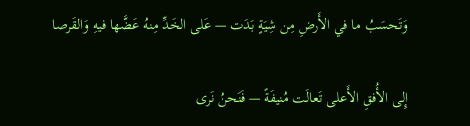وَتَحسَبُ ما في الأَرضِ مِن شِيَةٍ بَدَت — عَلى الخَدِّ مِنهُ عَضَّها فيهِ وَالقَرصا

إِلى الأُفقِ الأَعلى تَعالَت مُنيفَةً — فَنَحنُ نَرى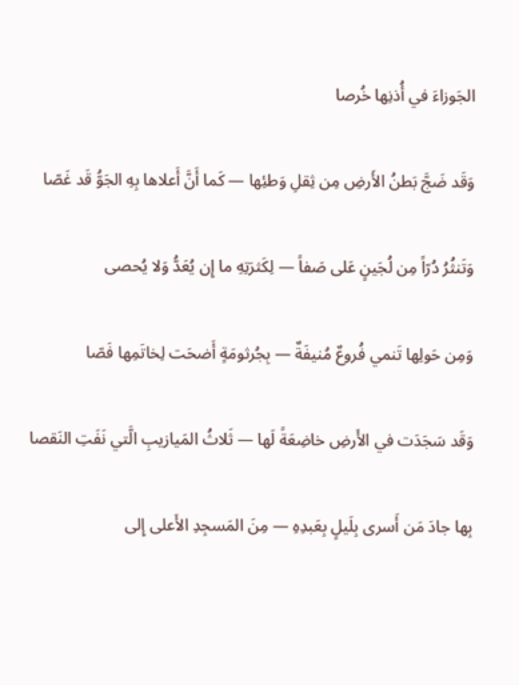الجَوزاءَ في أُذنِها خُرصا

وَقَد ضَجَّ بَطنُ الأَرضِ مِن ثِقلِ وَطئِها — كَما أَنَّ أَعلاها بِهِ الجَوُّ قَد غَصّا

وَتَنثُرُ دُرّاً مِن لُجَينٍ عَلى صَفاً — لِكَثرَتِهِ ما إِن يُعَدُّ وَلا يُحصى

وَمِن حَولِها تَنمي فُروعٌ مُنيفَةٌ — بِجُرثومَةٍ أَضحَت لِخاتَمِها فَصّا

وَقَد سَجَدَت في الأَرضِ خاضِعَةً لَها — ثَلاثُ المَيازيبِ الَّتي نَفَتِ النَقصا

بِها جادَ مَن أَسرى بِلَيلٍ بِعَبدِهِ — مِنَ المَسجِدِ الأَعلى إِلى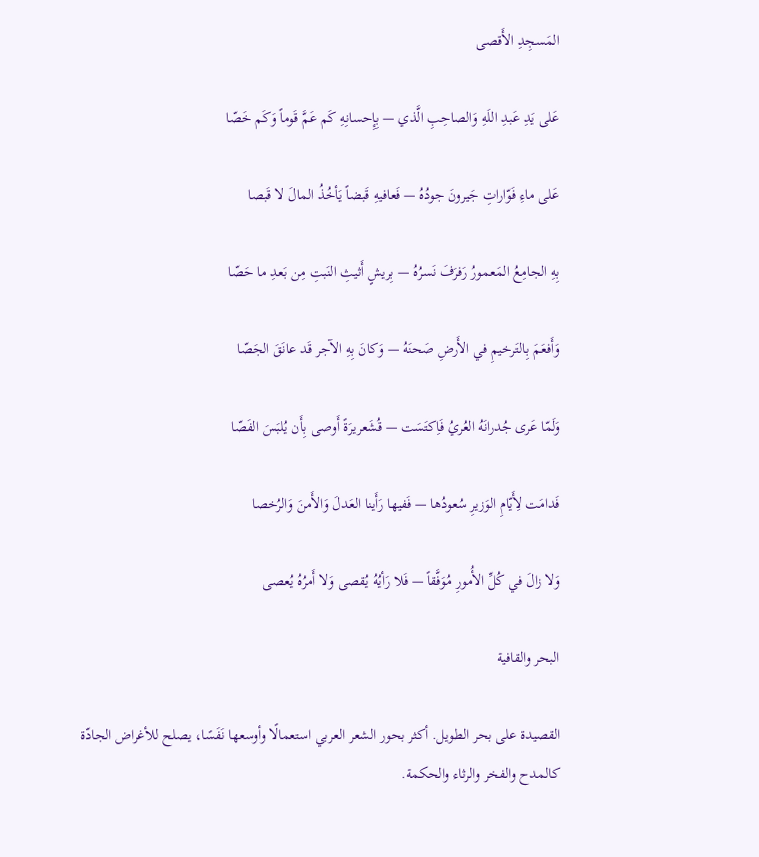المَسجِدِ الأَقصى

عَلى يَدِ عَبدِ اللَهِ وَالصاحِبِ الَّذي — بِإِحسانِهِ كَم عَمَّ قَوماً وَكَم خَصّا

عَلى ماءِ فَوّاراتِ جَيرونَ جودُهُ — فَعافيهِ قَبضاً يَأخُذُ المالَ لا قَبصا

بِهِ الجامِعُ المَعمورُ رَفرَفَ نَسرُهُ — بِريشٍ أَثيثِ النَبتِ مِن بَعدِ ما حَصّا

وَأَفعَمَ بِالتَرخيمِ في الأَرضِ صَحنَهُ — وَكانَ بِهِ الآجر قَد عانَقَ الجَصّا

وَلَمّا عَرى جُدرانَهُ العُريُ فَاِكتَسَت — قُشَعريرَةً أَوصى بِأَن يُلبَسَ الفَصّا

فَدامَت لِأَيّامِ الوَزيرِ سُعودُها — فَفيها رَأَينا العَدلَ وَالأَمنَ وَالرُخصا

وَلا زالَ في كُلِّ الأُمورِ مُوَفَّقاً — فَلا رَأيُهُ يُقصى وَلا أَمرُهُ يُعصى

البحر والقافية

القصيدة على بحر الطويل. أكثر بحور الشعر العربي استعمالًا وأوسعها نَفَسًا، يصلح للأغراض الجادّة كالمدح والفخر والرثاء والحكمة.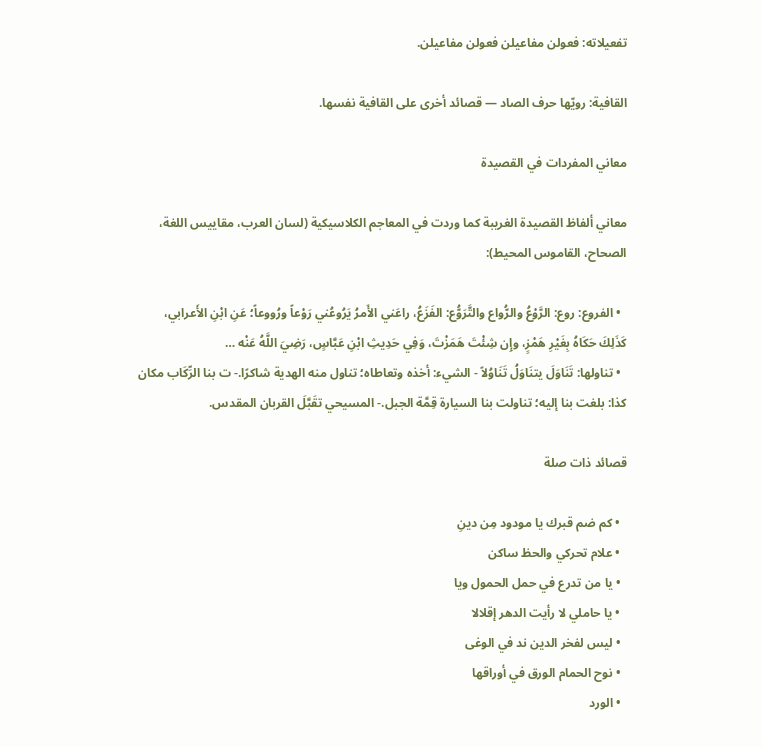تفعيلاته: فعولن مفاعيلن فعولن مفاعيلن.

القافية: رويّها حرف الصاد — قصائد أخرى على القافية نفسها.

معاني المفردات في القصيدة

معاني ألفاظ القصيدة الغريبة كما وردت في المعاجم الكلاسيكية (لسان العرب، مقاييس اللغة، الصحاح، القاموس المحيط):

  • الفروع: روع: الرَّوْعُ والرُّواع والتَّرَوُّع: الفَزَعُ، راعَني الأَمرُ يَرُوعُني رَوْعاً ورُووعاً؛ عَنِ ابْنِ الأَعرابي، كَذَلِكَ حَكَاهُ بِغَيْرِ هَمْزٍ، وإِن شِئْتَ هَمَزْتَ، وَفِي حَدِيثِ ابْنِ عَبَّاسٍ، رَضِيَ اللَّهُ عَنْه …
  • تناولها: تَنَاوَلَ يتنَاوَلُ تَنَاوُلاً - الشيء: أخذه وتعاطاه؛ تناول منه الهدية شاكرًا.- ت بنا الرِّكَاب مكان كذا: بلغت بنا إليه؛ تناولت بنا السيارة قِمَّة الجبل.- المسيحي تقَبَّلَ القربان المقدس.

قصائد ذات صلة

  • كم ضم قبرك يا مودود مِن دينِ
  • علام تحركي والحظ ساكن
  • يا من تدرع في حمل الحمول ويا
  • يا حاملي لا رأيت الدهر إقلالا
  • ليس لفخر الدين ند في الوغى
  • نوح الحمام الورق في أوراقها
  • الورد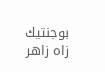بوجنتيك زاه زاهر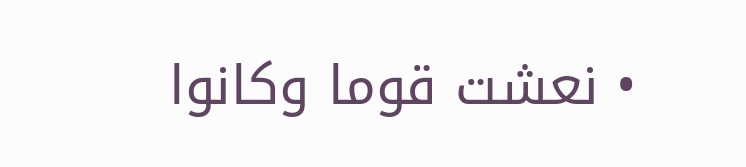• نعشت قوما وكانوا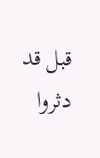قبل قد دثروا